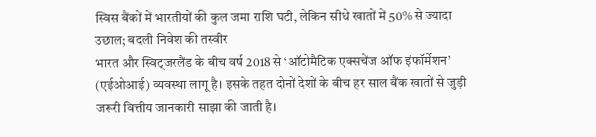स्विस बैंकों में भारतीयों की कुल जमा राशि घटी, लेकिन सीधे खातों में 50% से ज्यादा उछाल; बदली निवेश की तस्वीर
भारत और स्विट्जरलैंड के बीच वर्ष 2018 से ‘ऑटोमैटिक एक्सचेंज ऑफ इंफॉर्मेशन’ (एईओआई) व्यवस्था लागू है। इसके तहत दोनों देशों के बीच हर साल बैंक खातों से जुड़ी जरूरी वित्तीय जानकारी साझा की जाती है।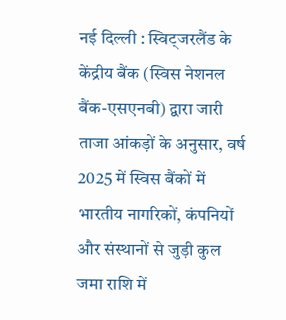नई दिल्ली : स्विट्जरलैंड के केंद्रीय बैंक (स्विस नेशनल बैंक-एसएनबी) द्वारा जारी ताजा आंकड़ों के अनुसार, वर्ष 2025 में स्विस बैंकों में भारतीय नागरिकों, कंपनियों और संस्थानों से जुड़ी कुल जमा राशि में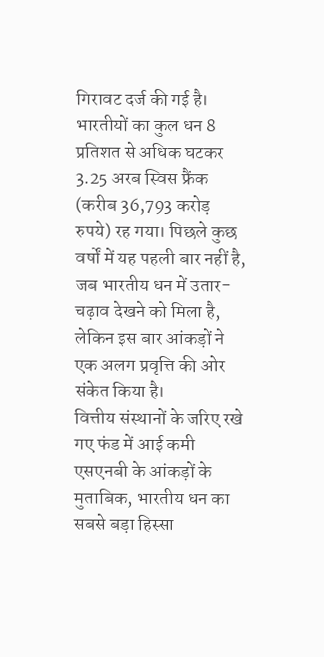गिरावट दर्ज की गई है। भारतीयों का कुल धन 8 प्रतिशत से अधिक घटकर 3.25 अरब स्विस फ्रैंक (करीब 36,793 करोड़ रुपये) रह गया। पिछले कुछ वर्षों में यह पहली बार नहीं है, जब भारतीय धन में उतार-चढ़ाव देखने को मिला है, लेकिन इस बार आंकड़ों ने एक अलग प्रवृत्ति की ओर संकेत किया है।
वित्तीय संस्थानों के जरिए रखे गए फंड में आई कमी
एसएनबी के आंकड़ों के मुताबिक, भारतीय धन का सबसे बड़ा हिस्सा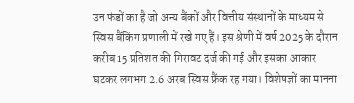उन फंडों का है जो अन्य बैंकों और वित्तीय संस्थानों के माध्यम से स्विस बैंकिंग प्रणाली में रखे गए हैं। इस श्रेणी में वर्ष 2025 के दौरान करीब 15 प्रतिशत की गिरावट दर्ज की गई और इसका आकार घटकर लगभग 2.6 अरब स्विस फ्रैंक रह गया। विशेषज्ञों का मानना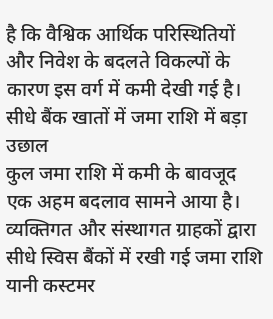है कि वैश्विक आर्थिक परिस्थितियों और निवेश के बदलते विकल्पों के कारण इस वर्ग में कमी देखी गई है।
सीधे बैंक खातों में जमा राशि में बड़ा उछाल
कुल जमा राशि में कमी के बावजूद एक अहम बदलाव सामने आया है। व्यक्तिगत और संस्थागत ग्राहकों द्वारा सीधे स्विस बैंकों में रखी गई जमा राशि यानी कस्टमर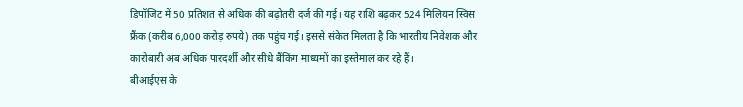डिपॉजिट में 50 प्रतिशत से अधिक की बढ़ोतरी दर्ज की गई। यह राशि बढ़कर 524 मिलियन स्विस फ्रैंक (करीब 6,000 करोड़ रुपये) तक पहुंच गई। इससे संकेत मिलता है कि भारतीय निवेशक और कारोबारी अब अधिक पारदर्शी और सीधे बैंकिंग माध्यमों का इस्तेमाल कर रहे हैं।
बीआईएस के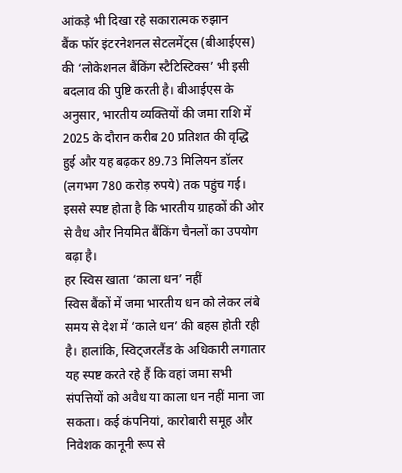आंकड़े भी दिखा रहे सकारात्मक रुझान
बैंक फॉर इंटरनेशनल सेटलमेंट्स (बीआईएस) की ‘लोकेशनल बैंकिंग स्टैटिस्टिक्स’ भी इसी बदलाव की पुष्टि करती है। बीआईएस के अनुसार, भारतीय व्यक्तियों की जमा राशि में 2025 के दौरान करीब 20 प्रतिशत की वृद्धि हुई और यह बढ़कर 89.73 मिलियन डॉलर (लगभग 780 करोड़ रुपये) तक पहुंच गई। इससे स्पष्ट होता है कि भारतीय ग्राहकों की ओर से वैध और नियमित बैंकिंग चैनलों का उपयोग बढ़ा है।
हर स्विस खाता ‘काला धन’ नहीं
स्विस बैंकों में जमा भारतीय धन को लेकर लंबे समय से देश में ‘काले धन’ की बहस होती रही है। हालांकि, स्विट्जरलैंड के अधिकारी लगातार यह स्पष्ट करते रहे हैं कि वहां जमा सभी संपत्तियों को अवैध या काला धन नहीं माना जा सकता। कई कंपनियां, कारोबारी समूह और निवेशक कानूनी रूप से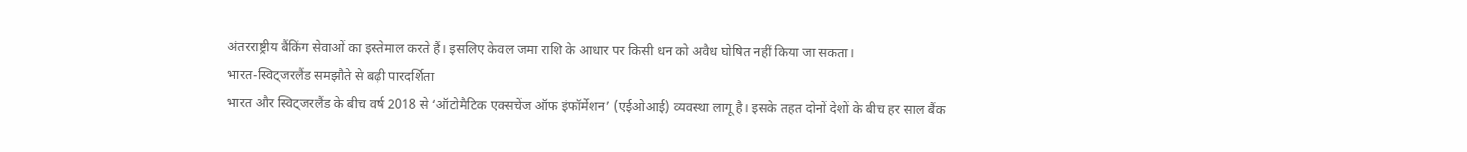अंतरराष्ट्रीय बैंकिंग सेवाओं का इस्तेमाल करते हैं। इसलिए केवल जमा राशि के आधार पर किसी धन को अवैध घोषित नहीं किया जा सकता।
भारत-स्विट्जरलैंड समझौते से बढ़ी पारदर्शिता
भारत और स्विट्जरलैंड के बीच वर्ष 2018 से ‘ऑटोमैटिक एक्सचेंज ऑफ इंफॉर्मेशन’ (एईओआई) व्यवस्था लागू है। इसके तहत दोनों देशों के बीच हर साल बैंक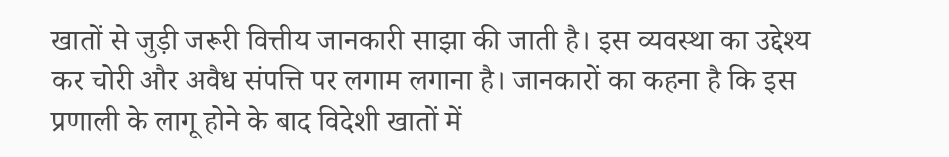खातों से जुड़ी जरूरी वित्तीय जानकारी साझा की जाती है। इस व्यवस्था का उद्देश्य कर चोरी और अवैध संपत्ति पर लगाम लगाना है। जानकारों का कहना है कि इस प्रणाली के लागू होने के बाद विदेशी खातों में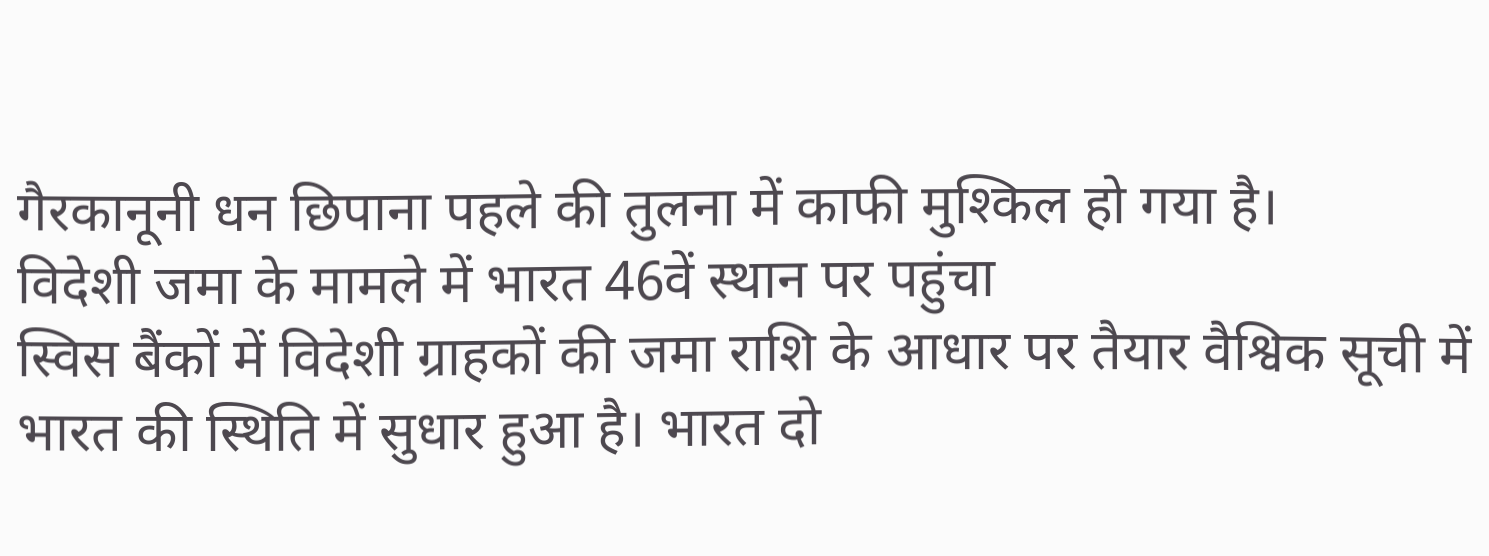गैरकानूनी धन छिपाना पहले की तुलना में काफी मुश्किल हो गया है।
विदेशी जमा के मामले में भारत 46वें स्थान पर पहुंचा
स्विस बैंकों में विदेशी ग्राहकों की जमा राशि के आधार पर तैयार वैश्विक सूची में भारत की स्थिति में सुधार हुआ है। भारत दो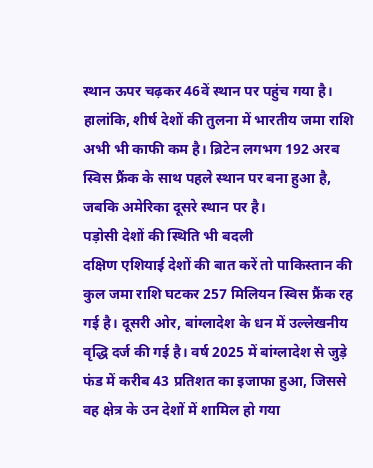स्थान ऊपर चढ़कर 46वें स्थान पर पहुंच गया है। हालांकि, शीर्ष देशों की तुलना में भारतीय जमा राशि अभी भी काफी कम है। ब्रिटेन लगभग 192 अरब स्विस फ्रैंक के साथ पहले स्थान पर बना हुआ है, जबकि अमेरिका दूसरे स्थान पर है।
पड़ोसी देशों की स्थिति भी बदली
दक्षिण एशियाई देशों की बात करें तो पाकिस्तान की कुल जमा राशि घटकर 257 मिलियन स्विस फ्रैंक रह गई है। दूसरी ओर, बांग्लादेश के धन में उल्लेखनीय वृद्धि दर्ज की गई है। वर्ष 2025 में बांग्लादेश से जुड़े फंड में करीब 43 प्रतिशत का इजाफा हुआ, जिससे वह क्षेत्र के उन देशों में शामिल हो गया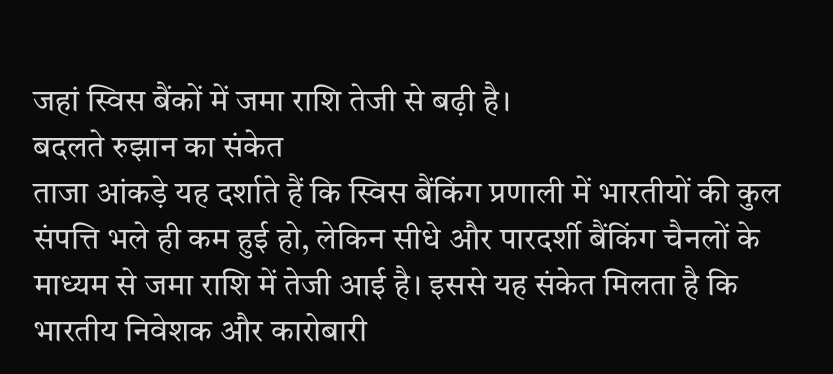जहां स्विस बैंकों में जमा राशि तेजी से बढ़ी है।
बदलते रुझान का संकेत
ताजा आंकड़े यह दर्शाते हैं कि स्विस बैंकिंग प्रणाली में भारतीयों की कुल संपत्ति भले ही कम हुई हो, लेकिन सीधे और पारदर्शी बैंकिंग चैनलों के माध्यम से जमा राशि में तेजी आई है। इससे यह संकेत मिलता है कि भारतीय निवेशक और कारोबारी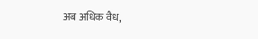अब अधिक वैध,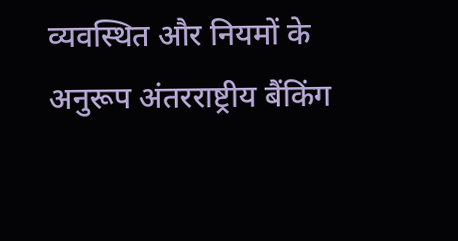व्यवस्थित और नियमों के अनुरूप अंतरराष्ट्रीय बैंकिंग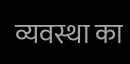व्यवस्था का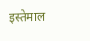इस्तेमाल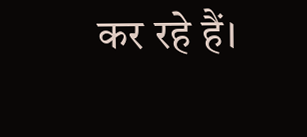कर रहे हैं।